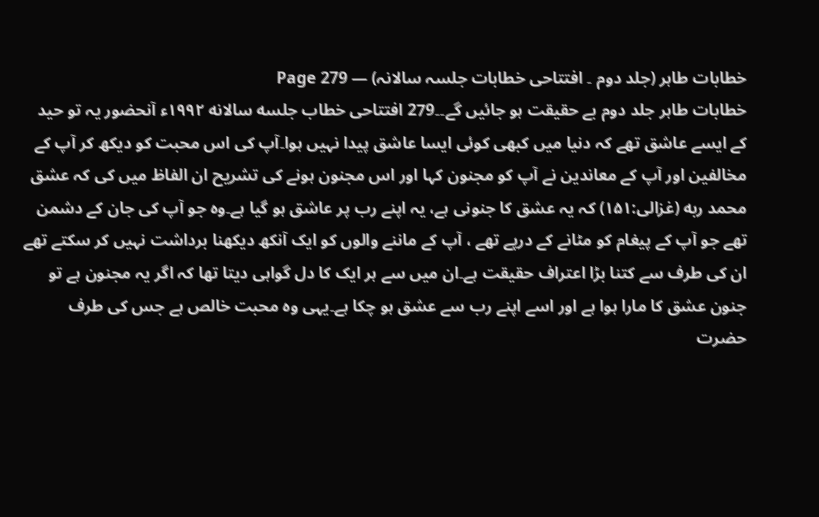خطابات طاہر (جلد دوم ۔ افتتاحی خطابات جلسہ سالانہ) — Page 279
خطابات طاہر جلد دوم بے حقیقت ہو جائیں گے۔۔279 افتتاحی خطاب جلسه سالانه ۱۹۹۲ء آنحضور یہ تو حید کے ایسے عاشق تھے کہ دنیا میں کبھی کوئی ایسا عاشق پیدا نہیں ہوا۔آپ کی اس محبت کو دیکھ کر آپ کے مخالفین اور آپ کے معاندین نے آپ کو مجنون کہا اور اس مجنون ہونے کی تشریح ان الفاظ میں کی کہ عشق محمد ربه (غزالی:۱۵۱) کہ یہ عشق کا جنونی ہے، یہ اپنے رب پر عاشق ہو گیا ہے۔وہ جو آپ کی جان کے دشمن تھے جو آپ کے پیغام کو مٹانے کے درپے تھے ، آپ کے ماننے والوں کو ایک آنکھ دیکھنا برداشت نہیں کر سکتے تھے ان کی طرف سے کتنا بڑا اعتراف حقیقت ہے۔ان میں سے ہر ایک کا دل گواہی دیتا تھا کہ اگر یہ مجنون ہے تو جنون عشق کا مارا ہوا ہے اور اسے اپنے رب سے عشق ہو چکا ہے۔یہی وہ محبت خالص ہے جس کی طرف حضرت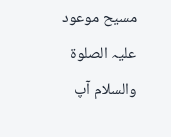مسیح موعود علیہ الصلوة والسلام آپ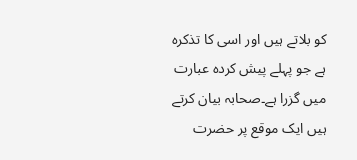کو بلاتے ہیں اور اسی کا تذکرہ ہے جو پہلے پیش کردہ عبارت میں گزرا ہے۔صحابہ بیان کرتے ہیں ایک موقع پر حضرت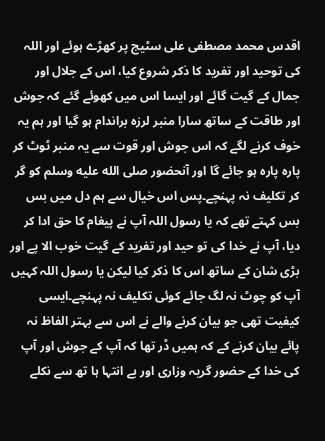اقدس محمد مصطفی علی سٹیج پر کھڑے ہوئے اور اللہ کی توحید اور تفرید کا ذکر شروع کیا، اس کے جلال اور جمال کے گیت گائے اور ایسا اس میں کھوئے گئے کہ جوش اور طاقت کے ساتھ سارا منبر لرزہ براندام ہو گیا اور ہم یہ خوف کرنے لگے کہ اس جوش اور قوت سے یہ منبر ٹوٹ کر پارہ پارہ ہو جائے گا اور آنحضور صلى الله عليه وسلم کو گر کر تکلیف نہ پہنچے۔پس اس خیال سے ہم دل میں بس بس کہتے تھے کہ یا رسول اللہ آپ نے پیغام کا حق ادا کر دیا، آپ نے خدا کی تو حید اور تفرید کے گیت خوب الا پے اور بڑی شان کے ساتھ اس کا ذکر کیا لیکن یا رسول اللہ کہیں آپ کو چوٹ نہ لگ جائے کوئی تکلیف نہ پہنچے۔ایسی کیفیت تھی جو بیان کرنے والے نے اس سے بہتر الفاظ نہ پائے بیان کرنے کے کہ ہمیں ڈر تھا کہ آپ کے جوش اور آپ کی خدا کے حضور گریہ وزاری اور بے انتہا ہا تھ سے نکلے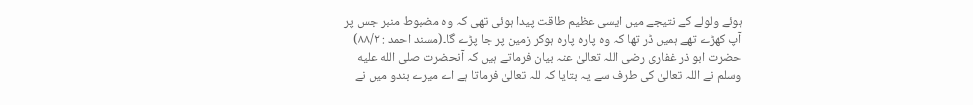ہوئے ولولے کے نتیجے میں ایسی عظیم طاقت پیدا ہوئی تھی کہ وہ مضبوط منبر جس پر آپ کھڑے تھے ہمیں ڈر تھا کہ وہ پارہ پارہ ہوکر زمین پر جا پڑے گا۔(مسند احمد : ۸۸/۲) حضرت ابو ذر غفاری رضی اللہ تعالیٰ عنہ بیان فرماتے ہیں کہ آنحضرت صلى الله عليه وسلم نے اللہ تعالیٰ کی طرف سے یہ بتایا کہ للہ تعالیٰ فرماتا ہے اے میرے بندو میں نے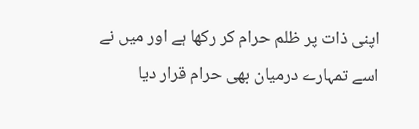اپنی ذات پر ظلم حرام کر رکھا ہے اور میں نے اسے تمہارے درمیان بھی حرام قرار دیا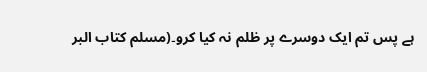ہے پس تم ایک دوسرے پر ظلم نہ کیا کرو۔(مسلم کتاب البر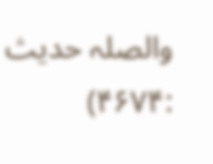والصلہ حدیث :۴۶۷۴)